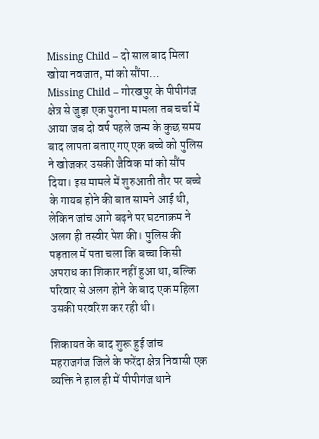Missing Child – दो साल बाद मिला खोया नवजात, मां को सौंपा…
Missing Child – गोरखपुर के पीपीगंज क्षेत्र से जुड़ा एक पुराना मामला तब चर्चा में आया जब दो वर्ष पहले जन्म के कुछ समय बाद लापता बताए गए एक बच्चे को पुलिस ने खोजकर उसकी जैविक मां को सौंप दिया। इस मामले में शुरुआती तौर पर बच्चे के गायब होने की बात सामने आई थी, लेकिन जांच आगे बढ़ने पर घटनाक्रम ने अलग ही तस्वीर पेश की। पुलिस की पड़ताल में पता चला कि बच्चा किसी अपराध का शिकार नहीं हुआ था, बल्कि परिवार से अलग होने के बाद एक महिला उसकी परवरिश कर रही थी।

शिकायत के बाद शुरू हुई जांच
महराजगंज जिले के फरेंदा क्षेत्र निवासी एक व्यक्ति ने हाल ही में पीपीगंज थाने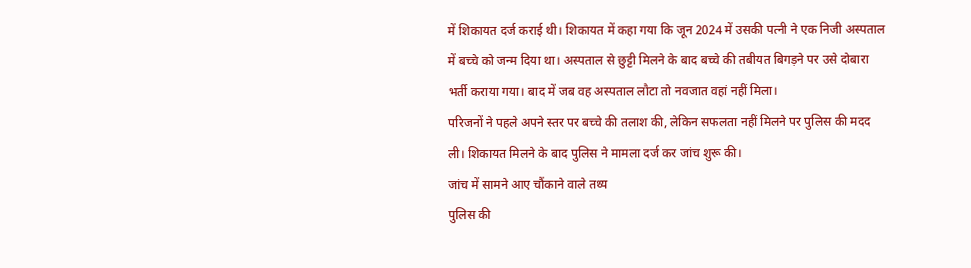में शिकायत दर्ज कराई थी। शिकायत में कहा गया कि जून 2024 में उसकी पत्नी ने एक निजी अस्पताल में बच्चे को जन्म दिया था। अस्पताल से छुट्टी मिलने के बाद बच्चे की तबीयत बिगड़ने पर उसे दोबारा भर्ती कराया गया। बाद में जब वह अस्पताल लौटा तो नवजात वहां नहीं मिला।
परिजनों ने पहले अपने स्तर पर बच्चे की तलाश की, लेकिन सफलता नहीं मिलने पर पुलिस की मदद ली। शिकायत मिलने के बाद पुलिस ने मामला दर्ज कर जांच शुरू की।
जांच में सामने आए चौंकाने वाले तथ्य
पुलिस की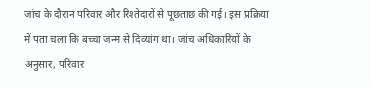जांच के दौरान परिवार और रिश्तेदारों से पूछताछ की गई। इस प्रक्रिया में पता चला कि बच्चा जन्म से दिव्यांग था। जांच अधिकारियों के अनुसार, परिवार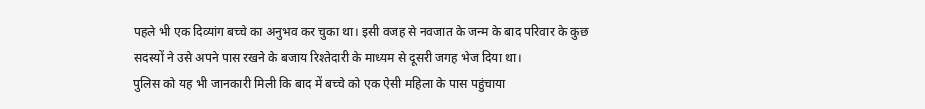पहले भी एक दिव्यांग बच्चे का अनुभव कर चुका था। इसी वजह से नवजात के जन्म के बाद परिवार के कुछ सदस्यों ने उसे अपने पास रखने के बजाय रिश्तेदारी के माध्यम से दूसरी जगह भेज दिया था।
पुलिस को यह भी जानकारी मिली कि बाद में बच्चे को एक ऐसी महिला के पास पहुंचाया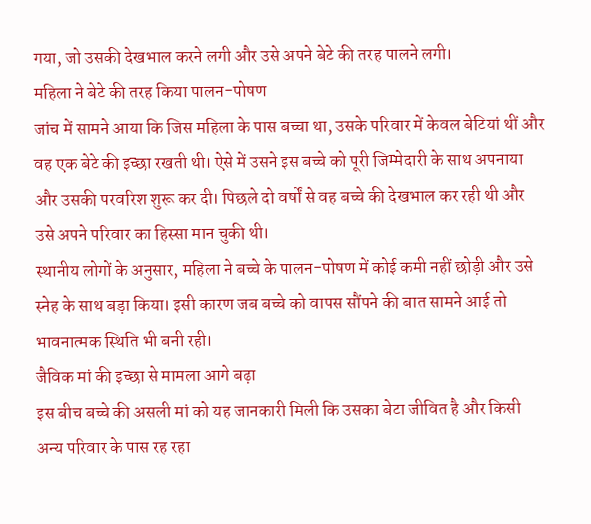गया, जो उसकी देखभाल करने लगी और उसे अपने बेटे की तरह पालने लगी।
महिला ने बेटे की तरह किया पालन-पोषण
जांच में सामने आया कि जिस महिला के पास बच्चा था, उसके परिवार में केवल बेटियां थीं और वह एक बेटे की इच्छा रखती थी। ऐसे में उसने इस बच्चे को पूरी जिम्मेदारी के साथ अपनाया और उसकी परवरिश शुरू कर दी। पिछले दो वर्षों से वह बच्चे की देखभाल कर रही थी और उसे अपने परिवार का हिस्सा मान चुकी थी।
स्थानीय लोगों के अनुसार, महिला ने बच्चे के पालन-पोषण में कोई कमी नहीं छोड़ी और उसे स्नेह के साथ बड़ा किया। इसी कारण जब बच्चे को वापस सौंपने की बात सामने आई तो भावनात्मक स्थिति भी बनी रही।
जैविक मां की इच्छा से मामला आगे बढ़ा
इस बीच बच्चे की असली मां को यह जानकारी मिली कि उसका बेटा जीवित है और किसी अन्य परिवार के पास रह रहा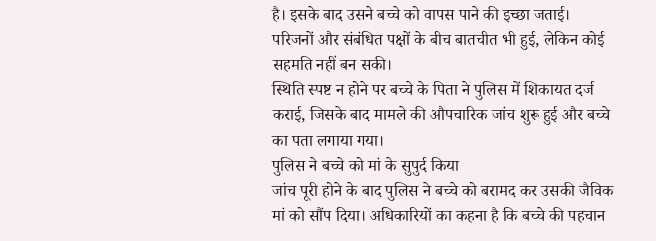है। इसके बाद उसने बच्चे को वापस पाने की इच्छा जताई। परिजनों और संबंधित पक्षों के बीच बातचीत भी हुई, लेकिन कोई सहमति नहीं बन सकी।
स्थिति स्पष्ट न होने पर बच्चे के पिता ने पुलिस में शिकायत दर्ज कराई, जिसके बाद मामले की औपचारिक जांच शुरू हुई और बच्चे का पता लगाया गया।
पुलिस ने बच्चे को मां के सुपुर्द किया
जांच पूरी होने के बाद पुलिस ने बच्चे को बरामद कर उसकी जैविक मां को सौंप दिया। अधिकारियों का कहना है कि बच्चे की पहचान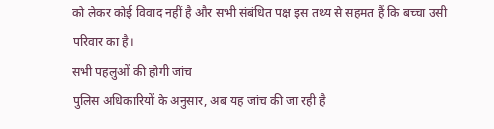को लेकर कोई विवाद नहीं है और सभी संबंधित पक्ष इस तथ्य से सहमत हैं कि बच्चा उसी परिवार का है।
सभी पहलुओं की होगी जांच
पुलिस अधिकारियों के अनुसार, अब यह जांच की जा रही है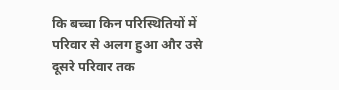कि बच्चा किन परिस्थितियों में परिवार से अलग हुआ और उसे दूसरे परिवार तक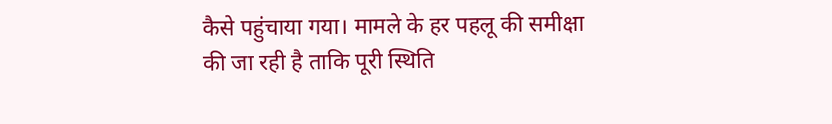कैसे पहुंचाया गया। मामले के हर पहलू की समीक्षा की जा रही है ताकि पूरी स्थिति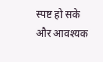स्पष्ट हो सके और आवश्यक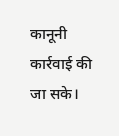कानूनी कार्रवाई की जा सके।